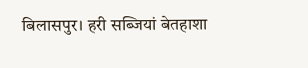बिलासपुर। हरी सब्जियां बेतहाशा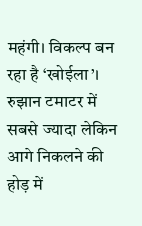महंगी। विकल्प बन रहा है ‘खोईला’। रुझान टमाटर में सबसे ज्यादा लेकिन आगे निकलने की होड़ में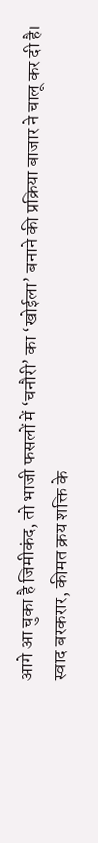आगे आ चुका है जिमीकंद, तो भाजी फसलों में ‘चनौरी’ का ‘खोईला’ बनाने की प्रक्रिया बाजार ने चालू कर दी है।
स्वाद बरकरार, कीमत क्रय शक्ति के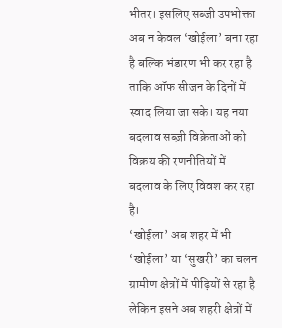भीतर। इसलिए सब्जी उपभोक्ता अब न केवल ‘खोईला’ बना रहा है बल्कि भंडारण भी कर रहा है ताकि ऑफ सीजन के दिनों में स्वाद लिया जा सके। यह नया बदलाव सब्ज़ी विक्रेताओं को विक्रय की रणनीतियों में बदलाव के लिए विवश कर रहा है।
‘खोईला’ अब शहर में भी
‘खोईला’ या ‘सुखरी’ का चलन ग्रामीण क्षेत्रों में पीढ़ियों से रहा है लेकिन इसने अब शहरी क्षेत्रों में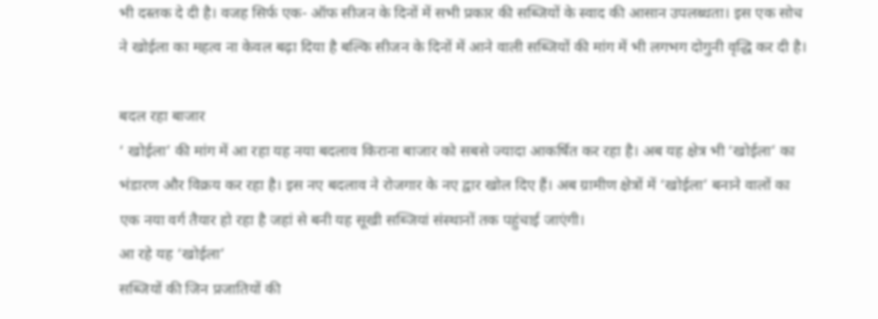भी दस्तक दे दी है। वजह सिर्फ एक- ऑफ सीजन के दिनों में सभी प्रकार की सब्जियों के स्वाद की आसान उपलब्धता। इस एक सोच ने खोईला का महत्व ना केवल बढ़ा दिया है बल्कि सीजन के दिनों में आने वाली सब्जियों की मांग में भी लगभग दोगुनी वृद्धि कर दी है।

बदल रहा बाजार
‘ खोईला’ की मांग में आ रहा यह नया बदलाव किराना बाजार को सबसे ज्यादा आकर्षित कर रहा है। अब यह क्षेत्र भी ‘खोईला’ का भंडारण और विक्रय कर रहा है। इस नए बदलाव ने रोजगार के नए द्वार खोल दिए हैं। अब ग्रामीण क्षेत्रों में ‘खोईला’ बनाने वालों का एक नया वर्ग तैयार हो रहा है जहां से बनी यह सूखी सब्जियां संस्थानों तक पहुंचाई जाएंगी।
आ रहे यह ‘खोईला’
सब्जियों की जिन प्रजातियों की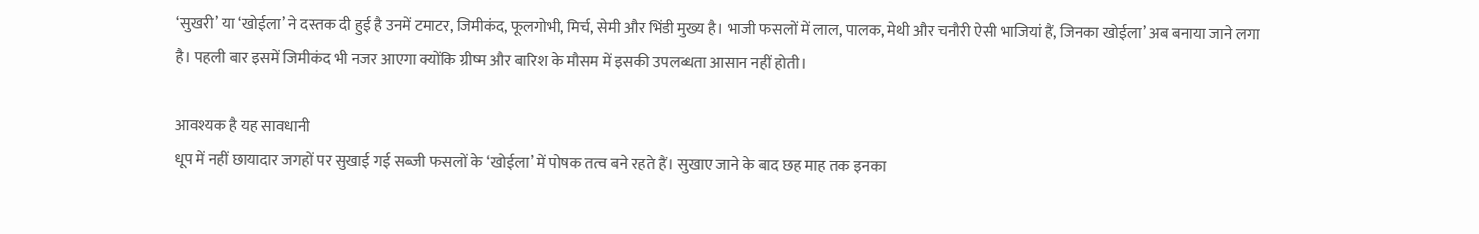‘सुखरी’ या ‘खोईला’ ने दस्तक दी हुई है उनमें टमाटर, जिमीकंद, फूलगोभी, मिर्च, सेमी और भिंडी मुख्य है। भाजी फसलों में लाल, पालक, मेथी और चनौरी ऐसी भाजियां हैं, जिनका खोईला’ अब बनाया जाने लगा है। पहली बार इसमें जिमीकंद भी नजर आएगा क्योंकि ग्रीष्म और बारिश के मौसम में इसकी उपलब्धता आसान नहीं होती।

आवश्यक है यह सावधानी
धूप में नहीं छायादार जगहों पर सुखाई गई सब्जी फसलों के ‘खोईला’ में पोषक तत्व बने रहते हैं। सुखाए जाने के बाद छह माह तक इनका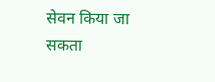सेवन किया जा सकता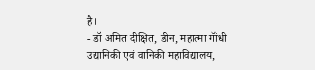है।
- डॉ अमित दीक्षित, डीन, महात्मा गॉंधी उद्यानिकी एवं वानिकी महाविद्यालय,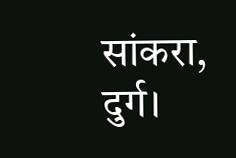सांकरा, दुर्ग।